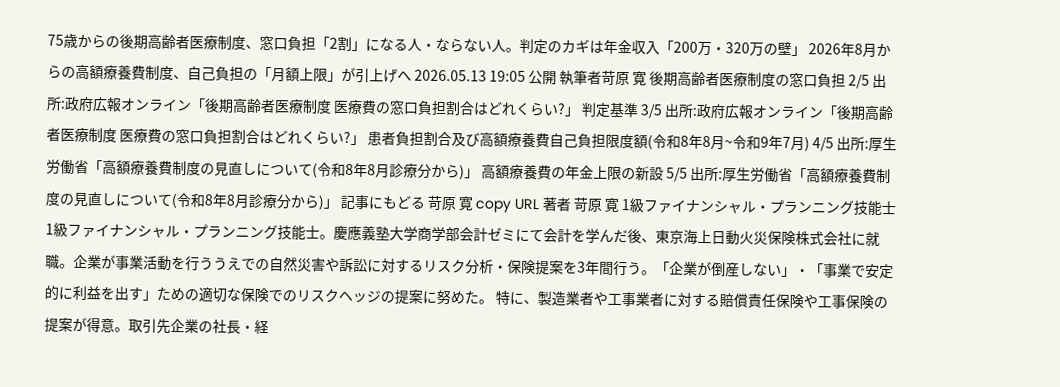75歳からの後期高齢者医療制度、窓口負担「2割」になる人・ならない人。判定のカギは年金収入「200万・320万の壁」 2026年8月からの高額療養費制度、自己負担の「月額上限」が引上げへ 2026.05.13 19:05 公開 執筆者苛原 寛 後期高齢者医療制度の窓口負担 2/5 出所:政府広報オンライン「後期高齢者医療制度 医療費の窓口負担割合はどれくらい?」 判定基準 3/5 出所:政府広報オンライン「後期高齢者医療制度 医療費の窓口負担割合はどれくらい?」 患者負担割合及び高額療養費自己負担限度額(令和8年8月~令和9年7月) 4/5 出所:厚生労働省「高額療養費制度の見直しについて(令和8年8月診療分から)」 高額療養費の年金上限の新設 5/5 出所:厚生労働省「高額療養費制度の見直しについて(令和8年8月診療分から)」 記事にもどる 苛原 寛 copy URL 著者 苛原 寛 1級ファイナンシャル・プランニング技能士 1級ファイナンシャル・プランニング技能士。慶應義塾大学商学部会計ゼミにて会計を学んだ後、東京海上日動火災保険株式会社に就職。企業が事業活動を行ううえでの自然災害や訴訟に対するリスク分析・保険提案を3年間行う。「企業が倒産しない」・「事業で安定的に利益を出す」ための適切な保険でのリスクヘッジの提案に努めた。 特に、製造業者や工事業者に対する賠償責任保険や工事保険の提案が得意。取引先企業の社長・経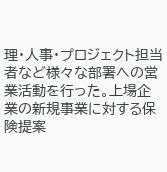理・人事・プロジェクト担当者など様々な部署への営業活動を行った。上場企業の新規事業に対する保険提案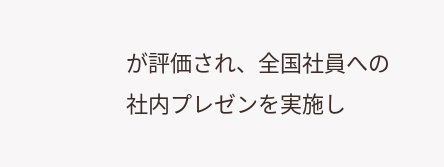が評価され、全国社員への社内プレゼンを実施し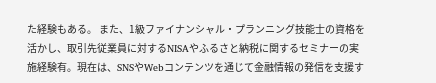た経験もある。 また、1級ファイナンシャル・プランニング技能士の資格を活かし、取引先従業員に対するNISAやふるさと納税に関するセミナーの実施経験有。現在は、SNSやWebコンテンツを通じて金融情報の発信を支援す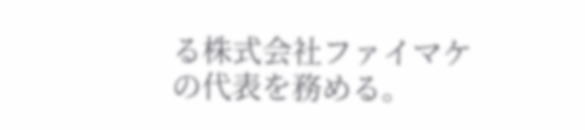る株式会社ファイマケの代表を務める。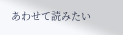あわせて読みたい